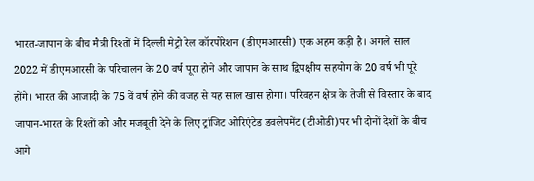भारत-जापान के बीच मैत्री रिश्तों में दिल्ली मेट्रो रेल कॉरपोरेशन (डीएमआरसी) एक अहम कड़ी है। अगले साल 2022 में डीएमआरसी के परिचालन के 20 वर्ष पूरा होने और जापान के साथ द्विपक्षीय सहयोग के 20 वर्ष भी पूरे होंगे। भारत की आजादी के 75 वें वर्ष होने की वजह से यह साल खास होगा। परिवहन क्षेत्र के तेजी से विस्तार के बाद जापान-भारत के रिश्तों को और मजबूती देने के लिए ट्रांजिट ओरिएंटेड डवलेपमेंट(टीओडी)पर भी दोनों देशों के बीच आगे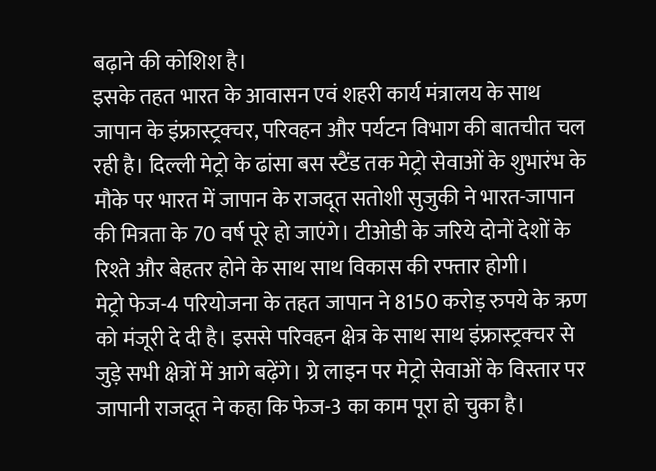बढ़ाने की कोशिश है।
इसके तहत भारत के आवासन एवं शहरी कार्य मंत्रालय के साथ जापान के इंफ्रास्ट्रक्चर, परिवहन और पर्यटन विभाग की बातचीत चल रही है। दिल्ली मेट्रो के ढांसा बस स्टैंड तक मेट्रो सेवाओं के शुभारंभ के मौके पर भारत में जापान के राजदूत सतोशी सुजुकी ने भारत-जापान की मित्रता के 70 वर्ष पूरे हो जाएंगे। टीओडी के जरिये दोनों देशों के रिश्ते और बेहतर होने के साथ साथ विकास की रफ्तार होगी।
मेट्रो फेज-4 परियोजना के तहत जापान ने 8150 करोड़ रुपये के ऋण को मंजूरी दे दी है। इससे परिवहन क्षेत्र के साथ साथ इंफ्रास्ट्रक्चर से जुड़े सभी क्षेत्रों में आगे बढ़ेंगे। ग्रे लाइन पर मेट्रो सेवाओं के विस्तार पर जापानी राजदूत ने कहा कि फेज-3 का काम पूरा हो चुका है।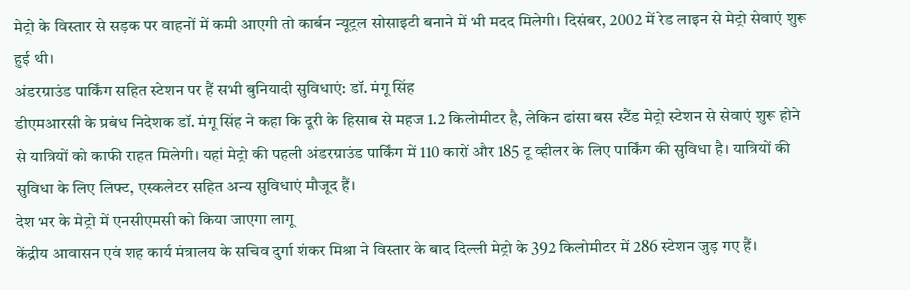मेट्रो के विस्तार से सड़क पर वाहनों में कमी आएगी तो कार्बन न्यूट्रल सोसाइटी बनाने में भी मदद मिलेगी। दिसंबर, 2002 में रेड लाइन से मेट्रो सेवाएं शुरू हुई थी।
अंडरग्राउंड पार्किंग सहित स्टेशन पर हैं सभी बुनियादी सुविधाएं: डॉ. मंगू सिंह
डीएमआरसी के प्रबंध निदेशक डॉ. मंगू सिंह ने कहा कि दूरी के हिसाब से महज 1.2 किलोमीटर है, लेकिन ढांसा बस स्टैंड मेट्रो स्टेशन से सेवाएं शुरू होने से यात्रियों को काफी राहत मिलेगी। यहां मेट्रो की पहली अंडरग्राउंड पार्किंग में 110 कारों और 185 टू व्हीलर के लिए पार्किंग की सुविधा है। यात्रियों की सुविधा के लिए लिफ्ट, एस्कलेटर सहित अन्य सुविधाएं मौजूद हैं।
देश भर के मेट्रो में एनसीएमसी को किया जाएगा लागू
केंद्रीय आवासन एवं शह कार्य मंत्रालय के सचिव दुर्गा शंकर मिश्रा ने विस्तार के बाद दिल्ली मेट्रो के 392 किलोमीटर में 286 स्टेशन जुड़ गए हैं।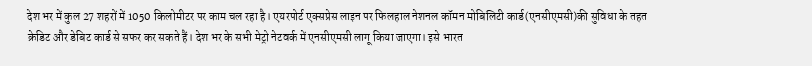देश भर में कुल 27 शहरों में 1050 किलोमीटर पर काम चल रहा है। एयरपोर्ट एक्सप्रेस लाइन पर फिलहाल नेशनल कॉमन मोबिलिटी कार्ड(एनसीएमसी)की सुविधा के तहत क्रेडिट और डेबिट कार्ड से सफर कर सकते हैं। देश भर के सभी मेट्रो नेटवर्क में एनसीएमसी लागू किया जाएगा। इसे भारत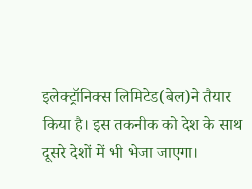इलेक्ट्रॉनिक्स लिमिटेड(बेल)ने तैयार किया है। इस तकनीक को देश के साथ दूसरे देशों में भी भेजा जाएगा।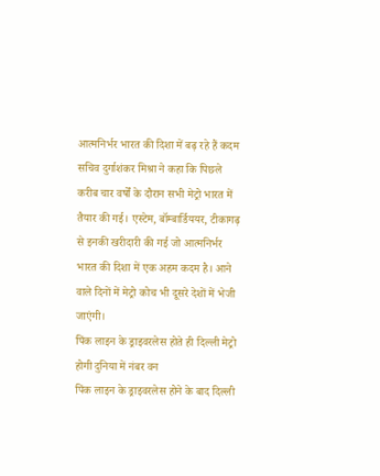आत्मनिर्भर भारत की दिशा में बढ़ रहे हैं कदम
सचिव दुर्गाशंकर मिश्रा ने कहा कि पिछले करीब चार वर्षों के दौरान सभी मेट्रो भारत में तैयार की गई। एस्टेम, बॉम्बार्डिययर, टीकागढ़ से इनकी खरीदारी की गई जो आत्मनिर्भर भारत की दिशा में एक अहम कदम है। आने वाले दिनों में मेट्रो कोच भी दूसरे देशों में भेजी जाएंगी।
पिंक लाइन के ड्राइवरलेस होते ही दिल्ली मेट्रो होगी दुनिया में नंबर वन
पिंक लाइन के ड्राइवरलेस होने के बाद दिल्ली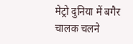मेट्रो दुनिया में बगैर चालक चलने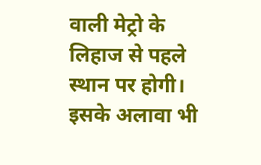वाली मेट्रो के लिहाज से पहले स्थान पर होगी। इसके अलावा भी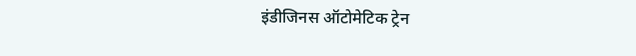इंडीजिनस ऑटोमेटिक ट्रेन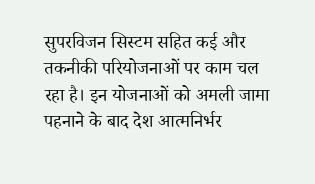सुपरविजन सिस्टम सहित कई और तकनीकी परियोजनाओं पर काम चल रहा है। इन योजनाओं को अमली जामा पहनाने के बाद देश आत्मनिर्भर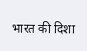भारत की दिशा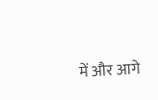में और आगे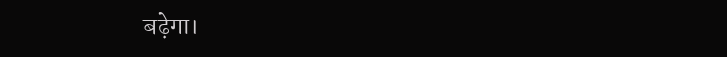बढ़ेगा।